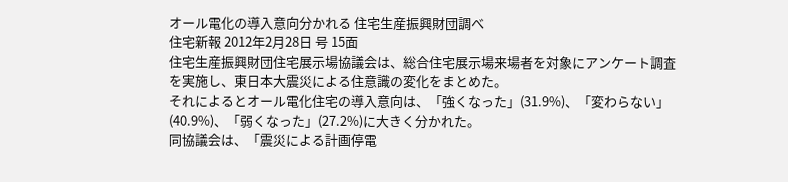オール電化の導入意向分かれる 住宅生産振興財団調べ
住宅新報 2012年2月28日 号 15面
住宅生産振興財団住宅展示場協議会は、総合住宅展示場来場者を対象にアンケート調査を実施し、東日本大震災による住意識の変化をまとめた。
それによるとオール電化住宅の導入意向は、「強くなった」(31.9%)、「変わらない」(40.9%)、「弱くなった」(27.2%)に大きく分かれた。
同協議会は、「震災による計画停電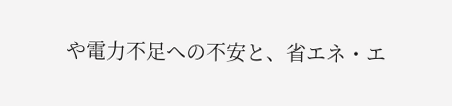や電力不足への不安と、省エネ・エ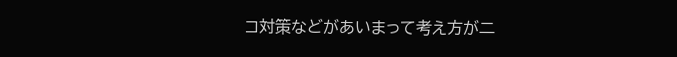コ対策などがあいまって考え方が二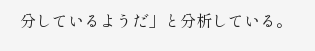分しているようだ」と分析している。